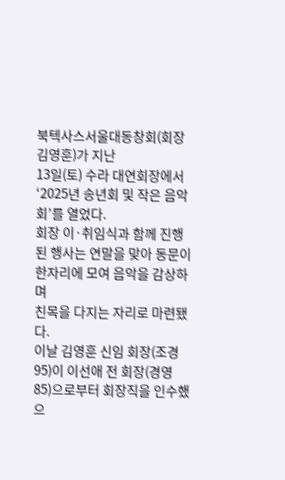북텍사스서울대동창회(회장 김영훈)가 지난
13일(토) 수라 대연회장에서
‘2025년 송년회 및 작은 음악회’를 열었다.
회장 이·취임식과 함께 진행된 행사는 연말을 맞아 동문이 한자리에 모여 음악을 감상하며
친목을 다지는 자리로 마련됐다.
이날 김영훈 신임 회장(조경 95)이 이선애 전 회장(경영 85)으로부터 회장직을 인수했으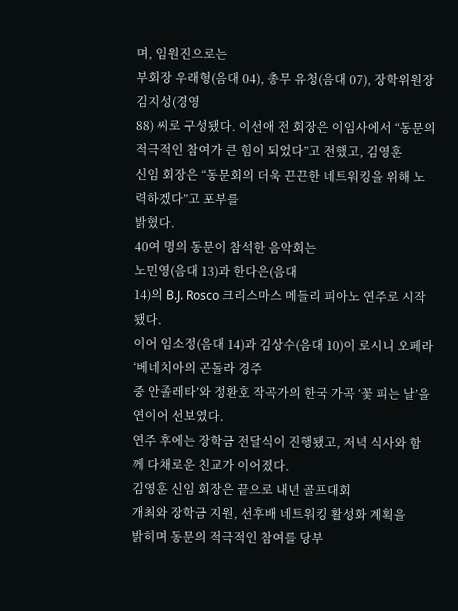며, 임원진으로는
부회장 우래형(음대 04), 총무 유청(음대 07), 장학위원장 김지성(경영
88) 씨로 구성됐다. 이선애 전 회장은 이임사에서 “동문의 적극적인 참여가 큰 힘이 되었다”고 전했고, 김영훈
신임 회장은 “동문회의 더욱 끈끈한 네트워킹을 위해 노력하겠다”고 포부를
밝혔다.
40여 명의 동문이 참석한 음악회는
노민영(음대 13)과 한다은(음대
14)의 B.J. Rosco 크리스마스 메들리 피아노 연주로 시작됐다.
이어 임소정(음대 14)과 김상수(음대 10)이 로시니 오페라 ‘베네치아의 곤돌라 경주
중 안졸레타’와 정환호 작곡가의 한국 가곡 ‘꽃 피는 날’을 연이어 선보였다.
연주 후에는 장학금 전달식이 진행됐고, 저녁 식사와 함께 다채로운 친교가 이어졌다.
김영훈 신임 회장은 끝으로 내년 골프대회
개최와 장학금 지원, 선후배 네트워킹 활성화 계획을
밝히며 동문의 적극적인 참여를 당부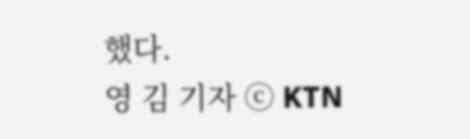했다.
영 김 기자 ⓒ KTN